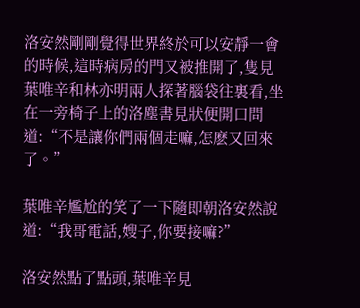洛安然剛剛覺得世界終於可以安靜一會的時候,這時病房的門又被推開了,隻見葉唯辛和林亦明兩人探著腦袋往裏看,坐在一旁椅子上的洛塵書見狀便開口問道:“不是讓你們兩個走嘛,怎麽又回來了。”

葉唯辛尷尬的笑了一下隨即朝洛安然說道:“我哥電話,嫂子,你要接嘛?”

洛安然點了點頭,葉唯辛見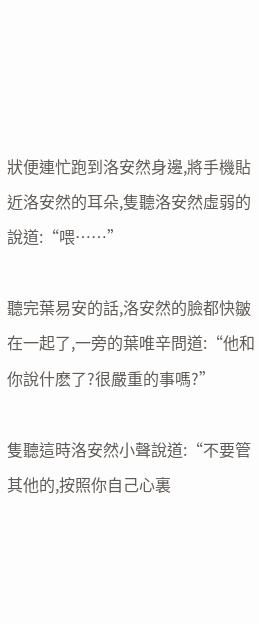狀便連忙跑到洛安然身邊,將手機貼近洛安然的耳朵,隻聽洛安然虛弱的說道:“喂……”

聽完葉易安的話,洛安然的臉都快皺在一起了,一旁的葉唯辛問道:“他和你說什麽了?很嚴重的事嗎?”

隻聽這時洛安然小聲說道:“不要管其他的,按照你自己心裏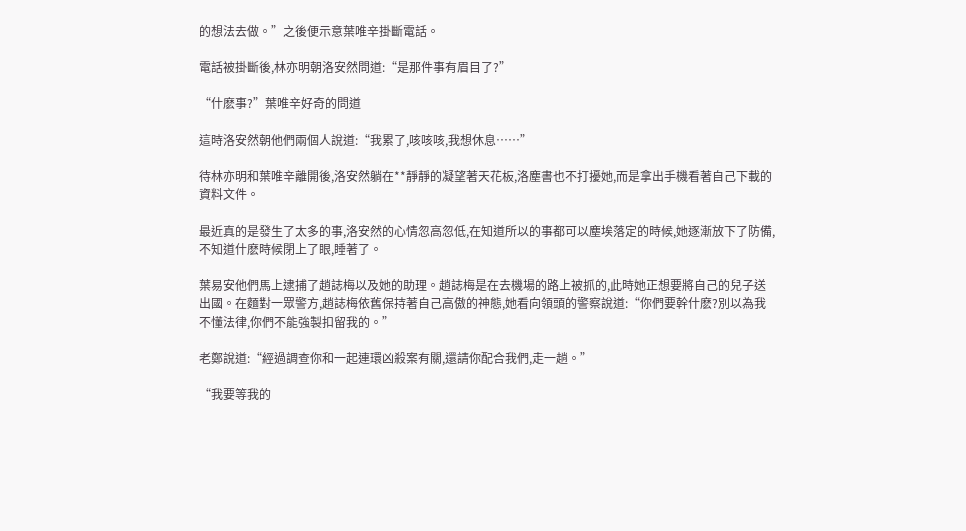的想法去做。”之後便示意葉唯辛掛斷電話。

電話被掛斷後,林亦明朝洛安然問道:“是那件事有眉目了?”

“什麽事?”葉唯辛好奇的問道

這時洛安然朝他們兩個人說道:“我累了,咳咳咳,我想休息……”

待林亦明和葉唯辛離開後,洛安然躺在**靜靜的凝望著天花板,洛塵書也不打擾她,而是拿出手機看著自己下載的資料文件。

最近真的是發生了太多的事,洛安然的心情忽高忽低,在知道所以的事都可以塵埃落定的時候,她逐漸放下了防備,不知道什麽時候閉上了眼,睡著了。

葉易安他們馬上逮捕了趙誌梅以及她的助理。趙誌梅是在去機場的路上被抓的,此時她正想要將自己的兒子送出國。在麵對一眾警方,趙誌梅依舊保持著自己高傲的神態,她看向領頭的警察說道:“你們要幹什麽?別以為我不懂法律,你們不能強製扣留我的。”

老鄭說道:“經過調查你和一起連環凶殺案有關,還請你配合我們,走一趟。”

“我要等我的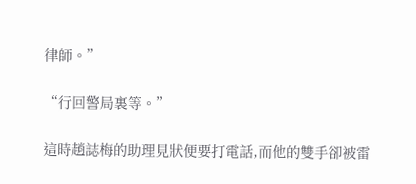律師。”

“行回警局裏等。”

這時趙誌梅的助理見狀便要打電話,而他的雙手卻被雷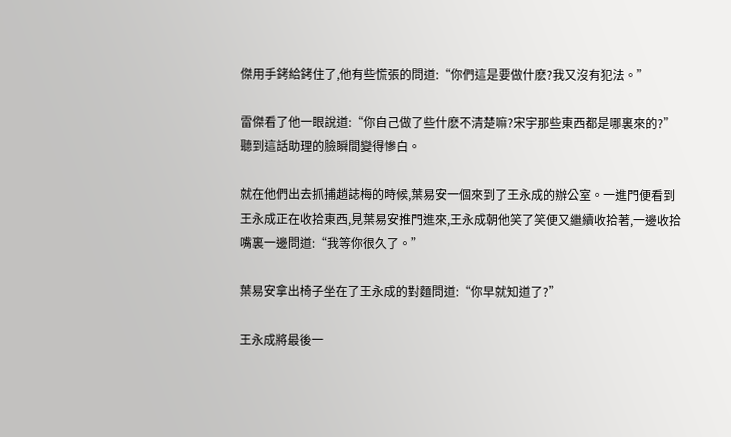傑用手銬給銬住了,他有些慌張的問道:“你們這是要做什麽?我又沒有犯法。”

雷傑看了他一眼說道:“你自己做了些什麽不清楚嘛?宋宇那些東西都是哪裏來的?”聽到這話助理的臉瞬間變得慘白。

就在他們出去抓捕趙誌梅的時候,葉易安一個來到了王永成的辦公室。一進門便看到王永成正在收拾東西,見葉易安推門進來,王永成朝他笑了笑便又繼續收拾著,一邊收拾嘴裏一邊問道:“我等你很久了。”

葉易安拿出椅子坐在了王永成的對麵問道:“你早就知道了?”

王永成將最後一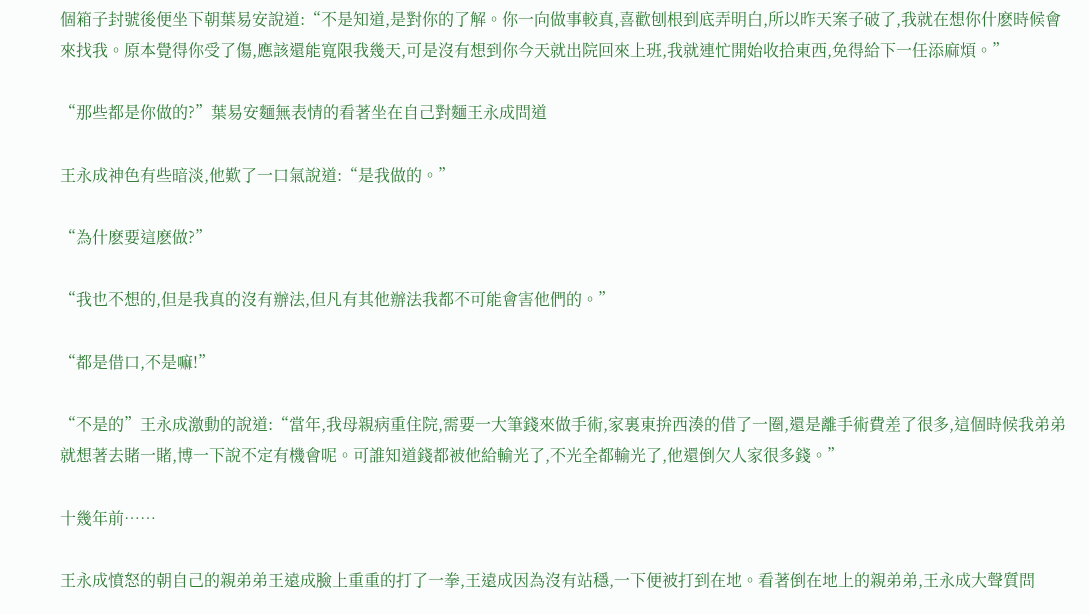個箱子封號後便坐下朝葉易安說道:“不是知道,是對你的了解。你一向做事較真,喜歡刨根到底弄明白,所以昨天案子破了,我就在想你什麽時候會來找我。原本覺得你受了傷,應該還能寬限我幾天,可是沒有想到你今天就出院回來上班,我就連忙開始收拾東西,免得給下一任添麻煩。”

“那些都是你做的?”葉易安麵無表情的看著坐在自己對麵王永成問道

王永成神色有些暗淡,他歎了一口氣說道:“是我做的。”

“為什麽要這麽做?”

“我也不想的,但是我真的沒有辦法,但凡有其他辦法我都不可能會害他們的。”

“都是借口,不是嘛!”

“不是的”王永成激動的說道:“當年,我母親病重住院,需要一大筆錢來做手術,家裏東拚西湊的借了一圈,還是離手術費差了很多,這個時候我弟弟就想著去賭一賭,博一下說不定有機會呢。可誰知道錢都被他給輸光了,不光全都輸光了,他還倒欠人家很多錢。”

十幾年前……

王永成憤怒的朝自己的親弟弟王遠成臉上重重的打了一拳,王遠成因為沒有站穩,一下便被打到在地。看著倒在地上的親弟弟,王永成大聲質問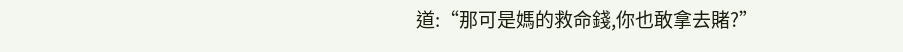道:“那可是媽的救命錢,你也敢拿去賭?”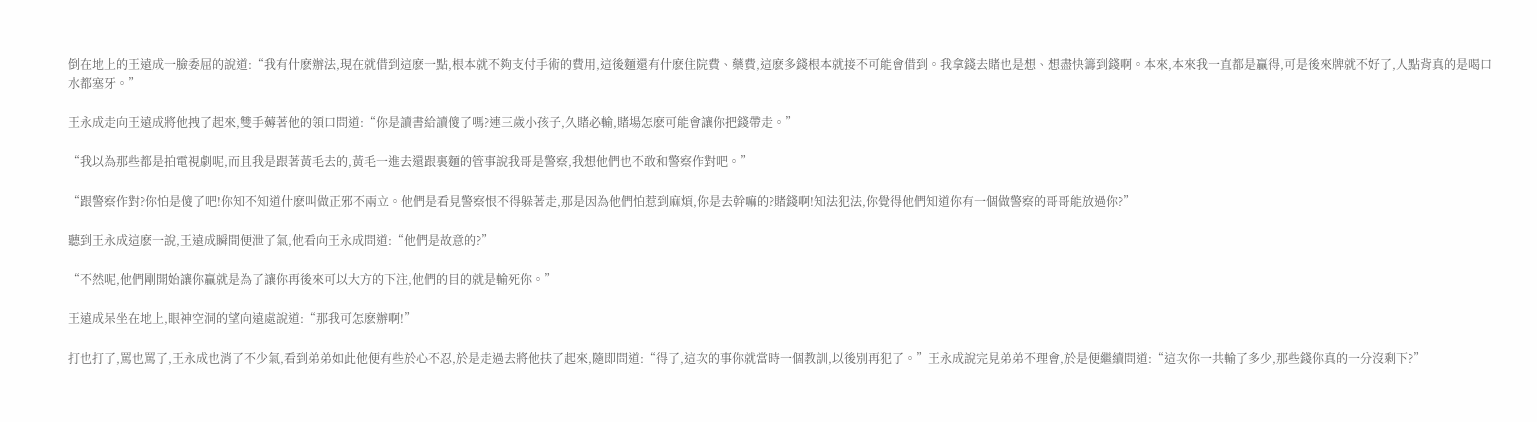倒在地上的王遠成一臉委屈的說道:“我有什麽辦法,現在就借到這麽一點,根本就不夠支付手術的費用,這後麵還有什麽住院費、藥費,這麽多錢根本就接不可能會借到。我拿錢去賭也是想、想盡快籌到錢啊。本來,本來我一直都是贏得,可是後來牌就不好了,人點背真的是喝口水都塞牙。”

王永成走向王遠成將他拽了起來,雙手薅著他的領口問道:“你是讀書給讀傻了嗎?連三歲小孩子,久賭必輸,賭場怎麽可能會讓你把錢帶走。”

“我以為那些都是拍電視劇呢,而且我是跟著黃毛去的,黃毛一進去還跟裏麵的管事說我哥是警察,我想他們也不敢和警察作對吧。”

“跟警察作對?你怕是傻了吧!你知不知道什麽叫做正邪不兩立。他們是看見警察恨不得躲著走,那是因為他們怕惹到麻煩,你是去幹嘛的?賭錢啊!知法犯法,你覺得他們知道你有一個做警察的哥哥能放過你?”

聽到王永成這麽一說,王遠成瞬間便泄了氣,他看向王永成問道:“他們是故意的?”

“不然呢,他們剛開始讓你贏就是為了讓你再後來可以大方的下注,他們的目的就是輸死你。”

王遠成呆坐在地上,眼神空洞的望向遠處說道:“那我可怎麽辦啊!”

打也打了,罵也罵了,王永成也消了不少氣,看到弟弟如此他便有些於心不忍,於是走過去將他扶了起來,隨即問道:“得了,這次的事你就當時一個教訓,以後別再犯了。”王永成說完見弟弟不理會,於是便繼續問道:“這次你一共輸了多少,那些錢你真的一分沒剩下?”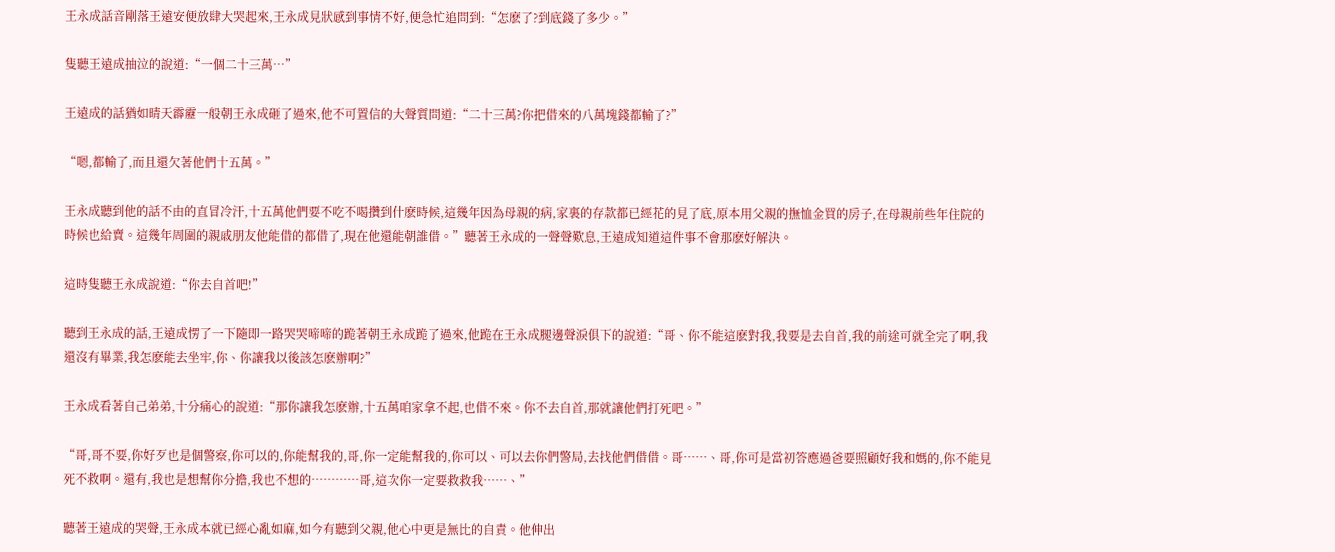王永成話音剛落王遠安便放肆大哭起來,王永成見狀感到事情不好,便急忙追問到:“怎麽了?到底錢了多少。”

隻聽王遠成抽泣的說道:“一個二十三萬…”

王遠成的話猶如晴天霹靂一般朝王永成砸了過來,他不可置信的大聲質問道:“二十三萬?你把借來的八萬塊錢都輸了?”

“嗯,都輸了,而且還欠著他們十五萬。”

王永成聽到他的話不由的直冒冷汗,十五萬他們要不吃不喝攢到什麽時候,這幾年因為母親的病,家裏的存款都已經花的見了底,原本用父親的撫恤金買的房子,在母親前些年住院的時候也給賣。這幾年周圍的親戚朋友他能借的都借了,現在他還能朝誰借。”聽著王永成的一聲聲歎息,王遠成知道這件事不會那麽好解決。

這時隻聽王永成說道:“你去自首吧!”

聽到王永成的話,王遠成愣了一下隨即一路哭哭啼啼的跪著朝王永成跪了過來,他跪在王永成腿邊聲淚俱下的說道:“哥、你不能這麽對我,我要是去自首,我的前途可就全完了啊,我還沒有畢業,我怎麽能去坐牢,你、你讓我以後該怎麽辦啊?”

王永成看著自己弟弟,十分痛心的說道:“那你讓我怎麽辦,十五萬咱家拿不起,也借不來。你不去自首,那就讓他們打死吧。”

“哥,哥不要,你好歹也是個警察,你可以的,你能幫我的,哥,你一定能幫我的,你可以、可以去你們警局,去找他們借借。哥……、哥,你可是當初答應過爸要照顧好我和媽的,你不能見死不救啊。還有,我也是想幫你分擔,我也不想的…………哥,這次你一定要救救我……、”

聽著王遠成的哭聲,王永成本就已經心亂如麻,如今有聽到父親,他心中更是無比的自責。他伸出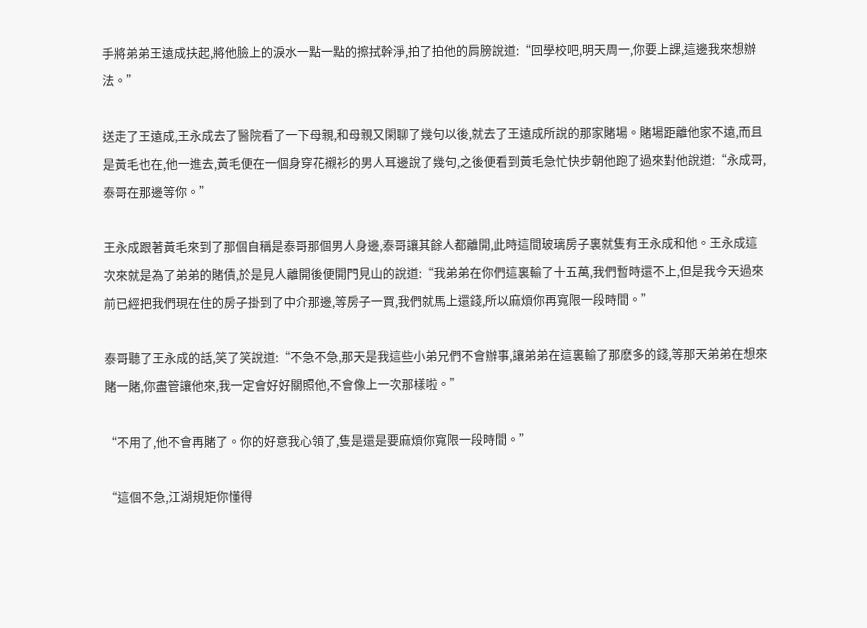手將弟弟王遠成扶起,將他臉上的淚水一點一點的擦拭幹淨,拍了拍他的肩膀說道:“回學校吧,明天周一,你要上課,這邊我來想辦法。”

送走了王遠成,王永成去了醫院看了一下母親,和母親又閑聊了幾句以後,就去了王遠成所說的那家賭場。賭場距離他家不遠,而且是黃毛也在,他一進去,黃毛便在一個身穿花襯衫的男人耳邊說了幾句,之後便看到黃毛急忙快步朝他跑了過來對他說道:“永成哥,泰哥在那邊等你。”

王永成跟著黃毛來到了那個自稱是泰哥那個男人身邊,泰哥讓其餘人都離開,此時這間玻璃房子裏就隻有王永成和他。王永成這次來就是為了弟弟的賭債,於是見人離開後便開門見山的說道:“我弟弟在你們這裏輸了十五萬,我們暫時還不上,但是我今天過來前已經把我們現在住的房子掛到了中介那邊,等房子一買,我們就馬上還錢,所以麻煩你再寬限一段時間。”

泰哥聽了王永成的話,笑了笑說道:“不急不急,那天是我這些小弟兄們不會辦事,讓弟弟在這裏輸了那麽多的錢,等那天弟弟在想來賭一賭,你盡管讓他來,我一定會好好關照他,不會像上一次那樣啦。”

“不用了,他不會再賭了。你的好意我心領了,隻是還是要麻煩你寬限一段時間。”

“這個不急,江湖規矩你懂得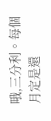哦,三分利。每個月定是還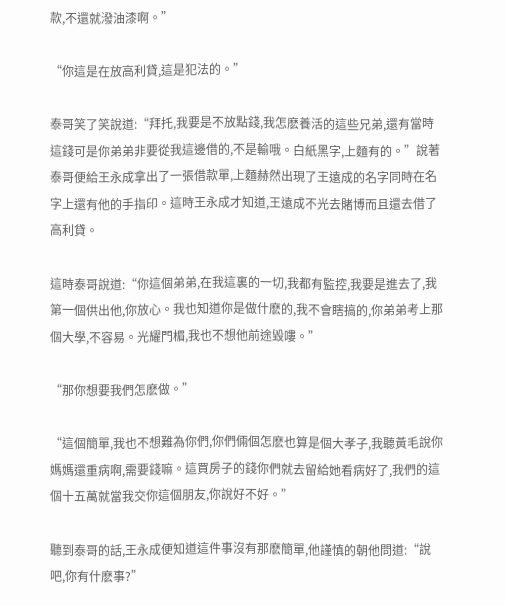款,不還就潑油漆啊。”

“你這是在放高利貸,這是犯法的。”

泰哥笑了笑說道:“拜托,我要是不放點錢,我怎麽養活的這些兄弟,還有當時這錢可是你弟弟非要從我這邊借的,不是輸哦。白紙黑字,上麵有的。”說著泰哥便給王永成拿出了一張借款單,上麵赫然出現了王遠成的名字同時在名字上還有他的手指印。這時王永成才知道,王遠成不光去賭博而且還去借了高利貸。

這時泰哥說道:“你這個弟弟,在我這裏的一切,我都有監控,我要是進去了,我第一個供出他,你放心。我也知道你是做什麽的,我不會瞎搞的,你弟弟考上那個大學,不容易。光耀門楣,我也不想他前途毀嘍。”

“那你想要我們怎麽做。”

“這個簡單,我也不想難為你們,你們倆個怎麽也算是個大孝子,我聽黃毛說你媽媽還重病啊,需要錢嘛。這買房子的錢你們就去留給她看病好了,我們的這個十五萬就當我交你這個朋友,你說好不好。”

聽到泰哥的話,王永成便知道這件事沒有那麽簡單,他謹慎的朝他問道:“說吧,你有什麽事?”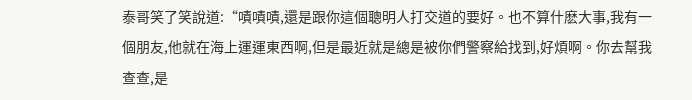泰哥笑了笑說道:“嘖嘖嘖,還是跟你這個聰明人打交道的要好。也不算什麽大事,我有一個朋友,他就在海上運運東西啊,但是最近就是總是被你們警察給找到,好煩啊。你去幫我查查,是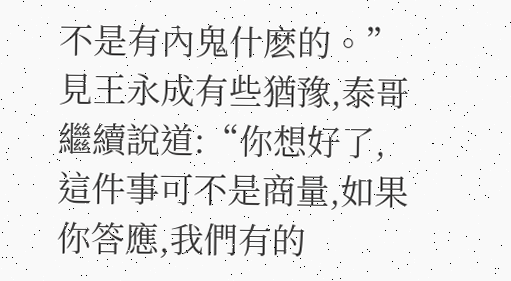不是有內鬼什麽的。”見王永成有些猶豫,泰哥繼續說道:“你想好了,這件事可不是商量,如果你答應,我們有的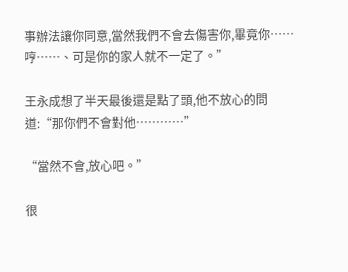事辦法讓你同意,當然我們不會去傷害你,畢竟你……哼……、可是你的家人就不一定了。”

王永成想了半天最後還是點了頭,他不放心的問道:“那你們不會對他…………”

“當然不會,放心吧。”

很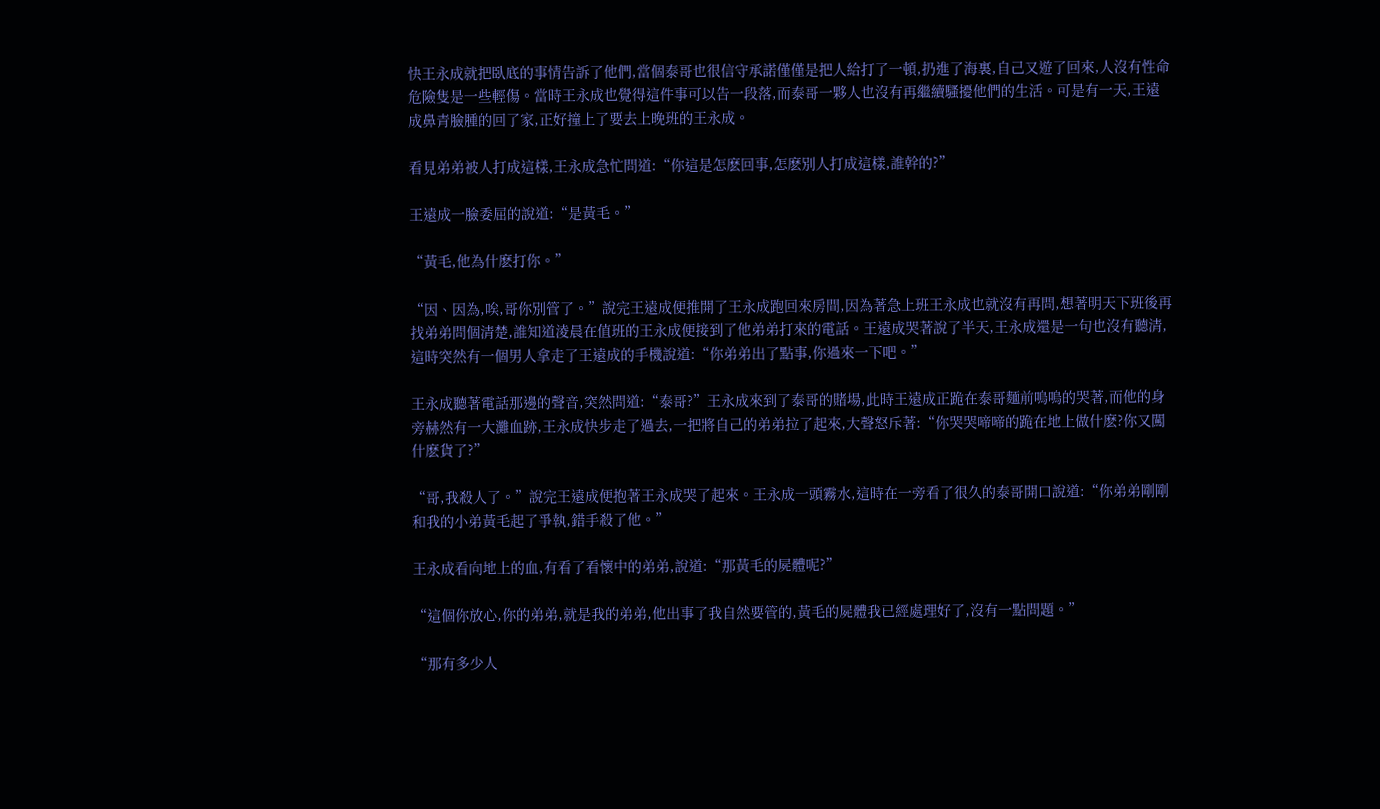快王永成就把臥底的事情告訴了他們,當個泰哥也很信守承諾僅僅是把人給打了一頓,扔進了海裏,自己又遊了回來,人沒有性命危險隻是一些輕傷。當時王永成也覺得這件事可以告一段落,而泰哥一夥人也沒有再繼續騷擾他們的生活。可是有一天,王遠成鼻青臉腫的回了家,正好撞上了要去上晚班的王永成。

看見弟弟被人打成這樣,王永成急忙問道:“你這是怎麽回事,怎麽別人打成這樣,誰幹的?”

王遠成一臉委屈的說道:“是黃毛。”

“黃毛,他為什麽打你。”

“因、因為,唉,哥你別管了。”說完王遠成便推開了王永成跑回來房間,因為著急上班王永成也就沒有再問,想著明天下班後再找弟弟問個清楚,誰知道淩晨在值班的王永成便接到了他弟弟打來的電話。王遠成哭著說了半天,王永成還是一句也沒有聽清,這時突然有一個男人拿走了王遠成的手機說道:“你弟弟出了點事,你過來一下吧。”

王永成聽著電話那邊的聲音,突然問道:“泰哥?”王永成來到了泰哥的賭場,此時王遠成正跪在泰哥麵前嗚嗚的哭著,而他的身旁赫然有一大灘血跡,王永成快步走了過去,一把將自己的弟弟拉了起來,大聲怒斥著:“你哭哭啼啼的跪在地上做什麽?你又闖什麽貨了?”

“哥,我殺人了。”說完王遠成便抱著王永成哭了起來。王永成一頭霧水,這時在一旁看了很久的泰哥開口說道:“你弟弟剛剛和我的小弟黃毛起了爭執,錯手殺了他。”

王永成看向地上的血,有看了看懷中的弟弟,說道:“那黃毛的屍體呢?”

“這個你放心,你的弟弟,就是我的弟弟,他出事了我自然要管的,黃毛的屍體我已經處理好了,沒有一點問題。”

“那有多少人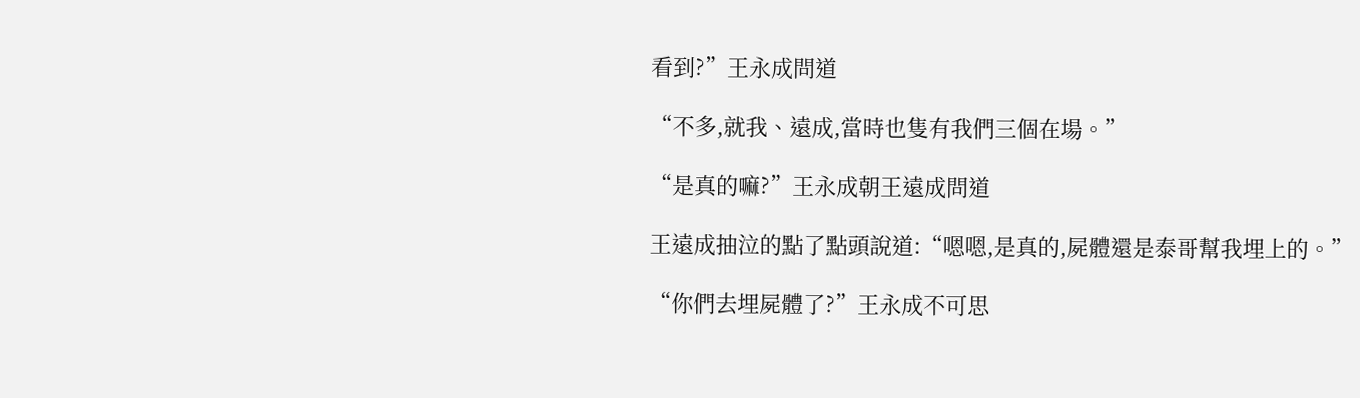看到?”王永成問道

“不多,就我、遠成,當時也隻有我們三個在場。”

“是真的嘛?”王永成朝王遠成問道

王遠成抽泣的點了點頭說道:“嗯嗯,是真的,屍體還是泰哥幫我埋上的。”

“你們去埋屍體了?”王永成不可思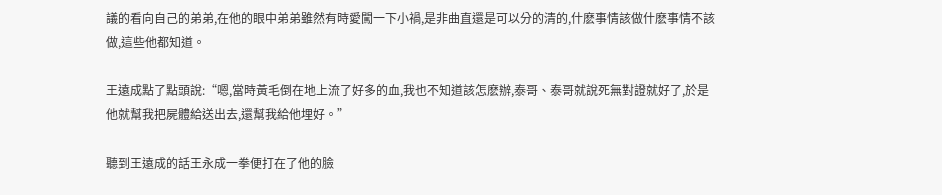議的看向自己的弟弟,在他的眼中弟弟雖然有時愛闖一下小禍,是非曲直還是可以分的清的,什麽事情該做什麽事情不該做,這些他都知道。

王遠成點了點頭說:“嗯,當時黃毛倒在地上流了好多的血,我也不知道該怎麽辦,泰哥、泰哥就說死無對證就好了,於是他就幫我把屍體給送出去,還幫我給他埋好。”

聽到王遠成的話王永成一拳便打在了他的臉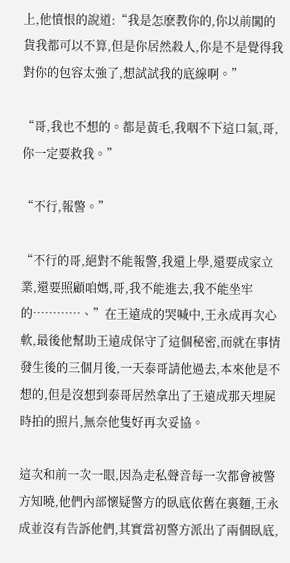上,他憤恨的說道:“我是怎麽教你的,你以前闖的貨我都可以不算,但是你居然殺人,你是不是覺得我對你的包容太強了,想試試我的底線啊。”

“哥,我也不想的。都是黃毛,我咽不下這口氣,哥,你一定要救我。”

“不行,報警。”

“不行的哥,絕對不能報警,我還上學,還要成家立業,還要照顧咱媽,哥,我不能進去,我不能坐牢的…………、”在王遠成的哭喊中,王永成再次心軟,最後他幫助王遠成保守了這個秘密,而就在事情發生後的三個月後,一天泰哥請他過去,本來他是不想的,但是沒想到泰哥居然拿出了王遠成那天埋屍時拍的照片,無奈他隻好再次妥協。

這次和前一次一眼,因為走私聲音每一次都會被警方知曉,他們內部懷疑警方的臥底依舊在裏麵,王永成並沒有告訴他們,其實當初警方派出了兩個臥底,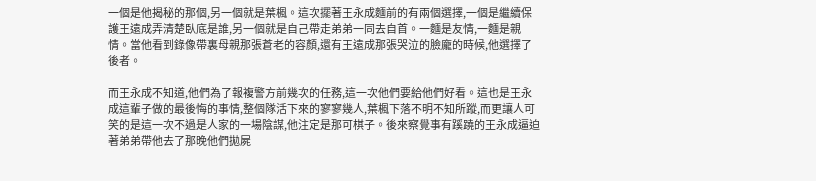一個是他揭秘的那個,另一個就是葉楓。這次擺著王永成麵前的有兩個選擇,一個是繼續保護王遠成弄清楚臥底是誰,另一個就是自己帶走弟弟一同去自首。一麵是友情,一麵是親情。當他看到錄像帶裏母親那張蒼老的容顏,還有王遠成那張哭泣的臉龐的時候,他選擇了後者。

而王永成不知道,他們為了報複警方前幾次的任務,這一次他們要給他們好看。這也是王永成這輩子做的最後悔的事情,整個隊活下來的寥寥幾人,葉楓下落不明不知所蹤,而更讓人可笑的是這一次不過是人家的一場陰謀,他注定是那可棋子。後來察覺事有蹊蹺的王永成逼迫著弟弟帶他去了那晚他們拋屍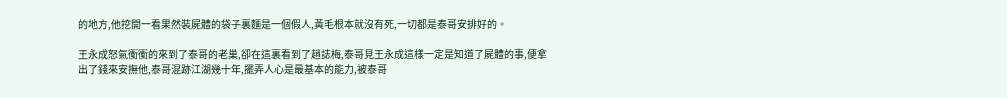的地方,他挖開一看果然裝屍體的袋子裏麵是一個假人,黃毛根本就沒有死,一切都是泰哥安排好的。

王永成怒氣衝衝的來到了泰哥的老巢,卻在這裏看到了趙誌梅,泰哥見王永成這樣一定是知道了屍體的事,便拿出了錢來安撫他,泰哥混跡江湖幾十年,擺弄人心是最基本的能力,被泰哥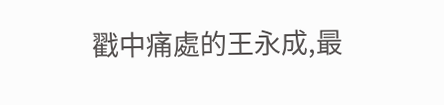戳中痛處的王永成,最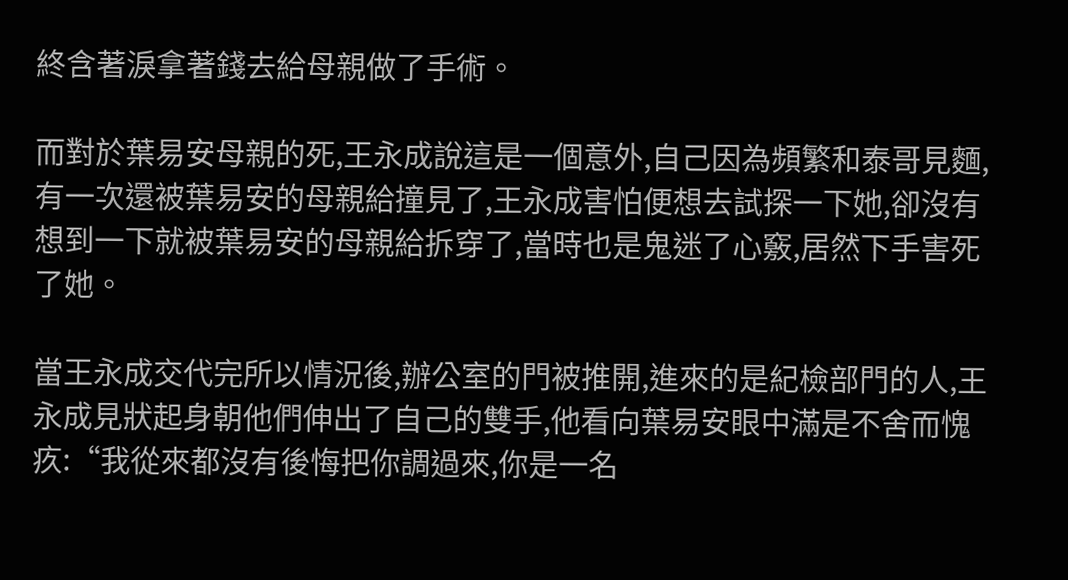終含著淚拿著錢去給母親做了手術。

而對於葉易安母親的死,王永成說這是一個意外,自己因為頻繁和泰哥見麵,有一次還被葉易安的母親給撞見了,王永成害怕便想去試探一下她,卻沒有想到一下就被葉易安的母親給拆穿了,當時也是鬼迷了心竅,居然下手害死了她。

當王永成交代完所以情況後,辦公室的門被推開,進來的是紀檢部門的人,王永成見狀起身朝他們伸出了自己的雙手,他看向葉易安眼中滿是不舍而愧疚:“我從來都沒有後悔把你調過來,你是一名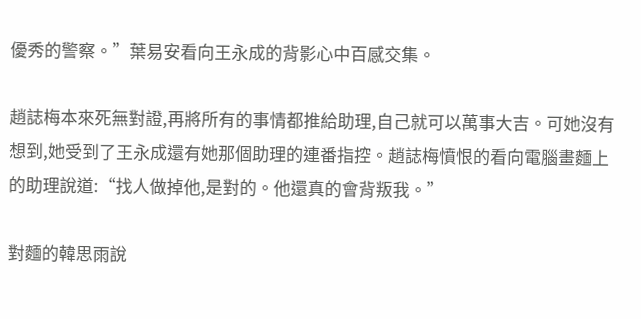優秀的警察。”葉易安看向王永成的背影心中百感交集。

趙誌梅本來死無對證,再將所有的事情都推給助理,自己就可以萬事大吉。可她沒有想到,她受到了王永成還有她那個助理的連番指控。趙誌梅憤恨的看向電腦畫麵上的助理說道:“找人做掉他,是對的。他還真的會背叛我。”

對麵的韓思雨說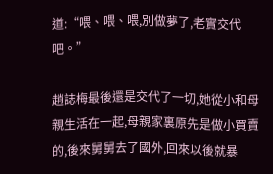道:“喂、喂、喂,別做夢了,老實交代吧。”

趙誌梅最後還是交代了一切,她從小和母親生活在一起,母親家裏原先是做小買賣的,後來舅舅去了國外,回來以後就暴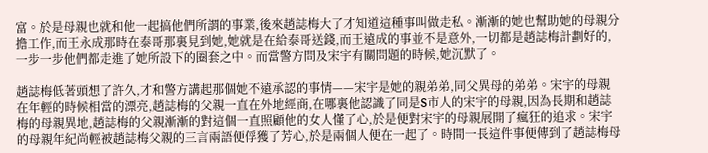富。於是母親也就和他一起搞他們所謂的事業,後來趙誌梅大了才知道這種事叫做走私。漸漸的她也幫助她的母親分擔工作,而王永成那時在泰哥那裏見到她,她就是在給泰哥送錢,而王遠成的事並不是意外,一切都是趙誌梅計劃好的,一步一步他們都走進了她所設下的圈套之中。而當警方問及宋宇有關問題的時候,她沉默了。

趙誌梅低著頭想了許久,才和警方講起那個她不遠承認的事情——宋宇是她的親弟弟,同父異母的弟弟。宋宇的母親在年輕的時候相當的漂亮,趙誌梅的父親一直在外地經商,在哪裏他認識了同是S市人的宋宇的母親,因為長期和趙誌梅的母親異地,趙誌梅的父親漸漸的對這個一直照顧他的女人懂了心,於是便對宋宇的母親展開了瘋狂的追求。宋宇的母親年紀尚輕被趙誌梅父親的三言兩語便俘獲了芳心,於是兩個人便在一起了。時間一長這件事便傳到了趙誌梅母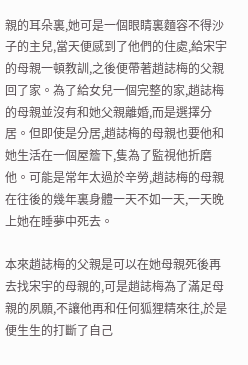親的耳朵裏,她可是一個眼睛裏麵容不得沙子的主兒,當天便感到了他們的住處,給宋宇的母親一頓教訓,之後便帶著趙誌梅的父親回了家。為了給女兒一個完整的家,趙誌梅的母親並沒有和她父親離婚,而是選擇分居。但即使是分居,趙誌梅的母親也要他和她生活在一個屋簷下,隻為了監視他折磨他。可能是常年太過於辛勞,趙誌梅的母親在往後的幾年裏身體一天不如一天,一天晚上她在睡夢中死去。

本來趙誌梅的父親是可以在她母親死後再去找宋宇的母親的,可是趙誌梅為了滿足母親的夙願,不讓他再和任何狐狸精來往,於是便生生的打斷了自己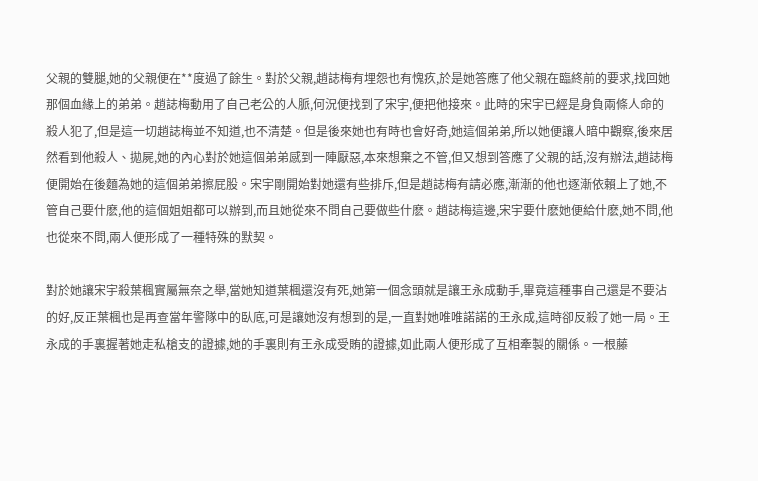父親的雙腿,她的父親便在**度過了餘生。對於父親,趙誌梅有埋怨也有愧疚,於是她答應了他父親在臨終前的要求,找回她那個血緣上的弟弟。趙誌梅動用了自己老公的人脈,何況便找到了宋宇,便把他接來。此時的宋宇已經是身負兩條人命的殺人犯了,但是這一切趙誌梅並不知道,也不清楚。但是後來她也有時也會好奇,她這個弟弟,所以她便讓人暗中觀察,後來居然看到他殺人、拋屍,她的內心對於她這個弟弟感到一陣厭惡,本來想棄之不管,但又想到答應了父親的話,沒有辦法,趙誌梅便開始在後麵為她的這個弟弟擦屁股。宋宇剛開始對她還有些排斥,但是趙誌梅有請必應,漸漸的他也逐漸依賴上了她,不管自己要什麽,他的這個姐姐都可以辦到,而且她從來不問自己要做些什麽。趙誌梅這邊,宋宇要什麽她便給什麽,她不問,他也從來不問,兩人便形成了一種特殊的默契。

對於她讓宋宇殺葉楓實屬無奈之舉,當她知道葉楓還沒有死,她第一個念頭就是讓王永成動手,畢竟這種事自己還是不要沾的好,反正葉楓也是再查當年警隊中的臥底,可是讓她沒有想到的是,一直對她唯唯諾諾的王永成,這時卻反殺了她一局。王永成的手裏握著她走私槍支的證據,她的手裏則有王永成受賄的證據,如此兩人便形成了互相牽製的關係。一根藤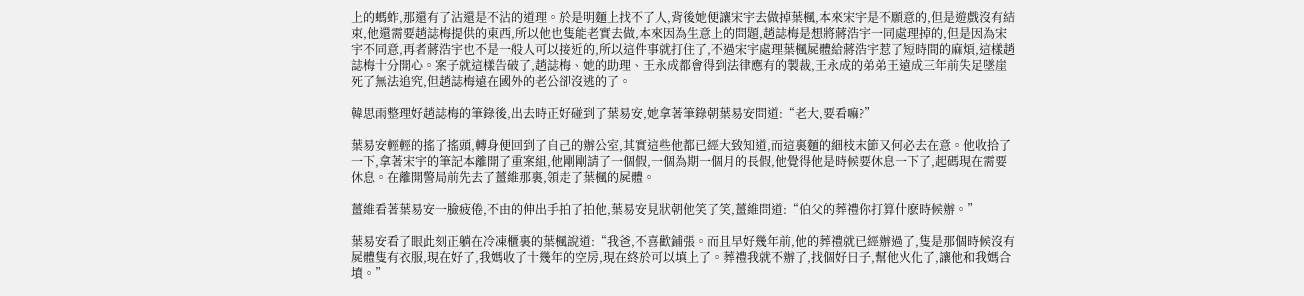上的螞蚱,那還有了沾還是不沾的道理。於是明麵上找不了人,背後她便讓宋宇去做掉葉楓,本來宋宇是不願意的,但是遊戲沒有結束,他還需要趙誌梅提供的東西,所以他也隻能老實去做,本來因為生意上的問題,趙誌梅是想將蔣浩宇一同處理掉的,但是因為宋宇不同意,再者蔣浩宇也不是一般人可以接近的,所以這件事就打住了,不過宋宇處理葉楓屍體給蔣浩宇惹了短時間的麻煩,這樣趙誌梅十分開心。案子就這樣告破了,趙誌梅、她的助理、王永成都會得到法律應有的製裁,王永成的弟弟王遠成三年前失足墜崖死了無法追究,但趙誌梅遠在國外的老公卻沒逃的了。

韓思雨整理好趙誌梅的筆錄後,出去時正好碰到了葉易安,她拿著筆錄朝葉易安問道:“老大,要看嘛?”

葉易安輕輕的搖了搖頭,轉身便回到了自己的辦公室,其實這些他都已經大致知道,而這裏麵的細枝末節又何必去在意。他收拾了一下,拿著宋宇的筆記本離開了重案組,他剛剛請了一個假,一個為期一個月的長假,他覺得他是時候要休息一下了,起碼現在需要休息。在離開警局前先去了薑維那裏,領走了葉楓的屍體。

薑維看著葉易安一臉疲倦,不由的伸出手拍了拍他,葉易安見狀朝他笑了笑,薑維問道:“伯父的葬禮你打算什麽時候辦。”

葉易安看了眼此刻正躺在冷凍櫃裏的葉楓說道:“我爸,不喜歡鋪張。而且早好幾年前,他的葬禮就已經辦過了,隻是那個時候沒有屍體隻有衣服,現在好了,我媽收了十幾年的空房,現在終於可以填上了。葬禮我就不辦了,找個好日子,幫他火化了,讓他和我媽合墳。”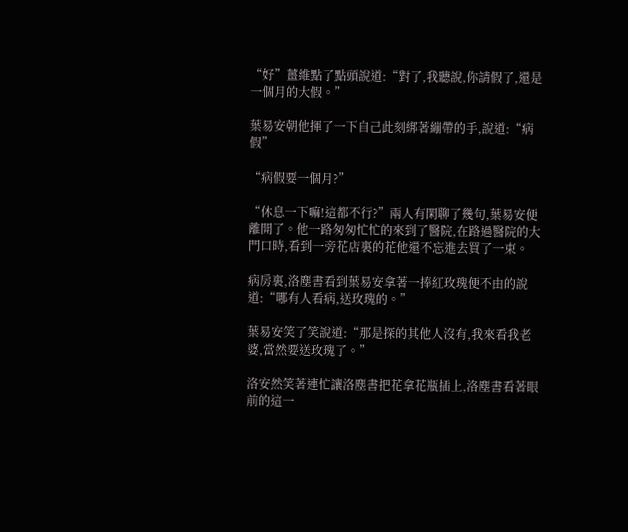“好”薑維點了點頭說道:“對了,我聽說,你請假了,還是一個月的大假。”

葉易安朝他揮了一下自己此刻綁著繃帶的手,說道:“病假”

“病假要一個月?”

“休息一下嘛!這都不行?”兩人有閑聊了幾句,葉易安便離開了。他一路匆匆忙忙的來到了醫院,在路過醫院的大門口時,看到一旁花店裏的花他還不忘進去買了一束。

病房裏,洛塵書看到葉易安拿著一捧紅玫瑰便不由的說道:“哪有人看病,送玫瑰的。”

葉易安笑了笑說道:“那是探的其他人沒有,我來看我老婆,當然要送玫瑰了。”

洛安然笑著連忙讓洛塵書把花拿花瓶插上,洛塵書看著眼前的這一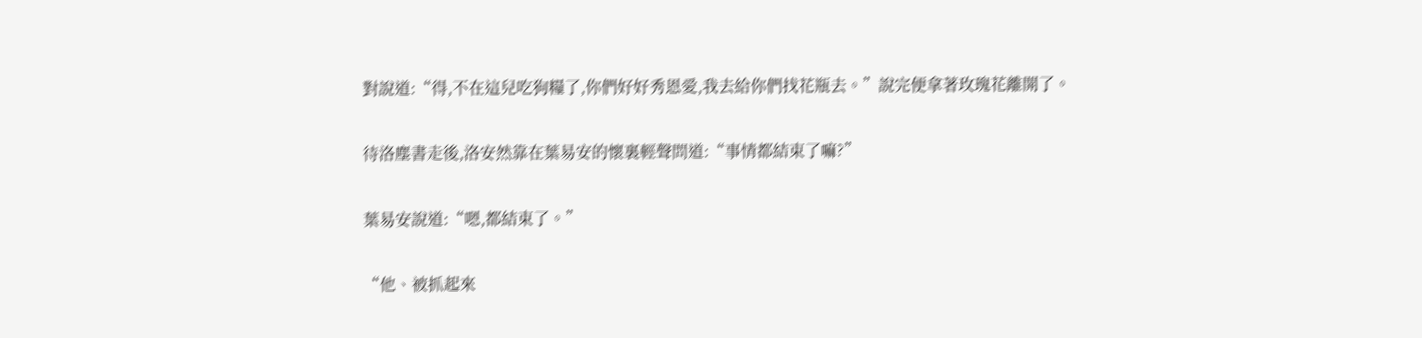對說道:“得,不在這兒吃狗糧了,你們好好秀恩愛,我去給你們找花瓶去。”說完便拿著玫瑰花離開了。

待洛塵書走後,洛安然靠在葉易安的懷裏輕聲問道:“事情都結束了嘛?”

葉易安說道:“嗯,都結束了。”

“他、被抓起來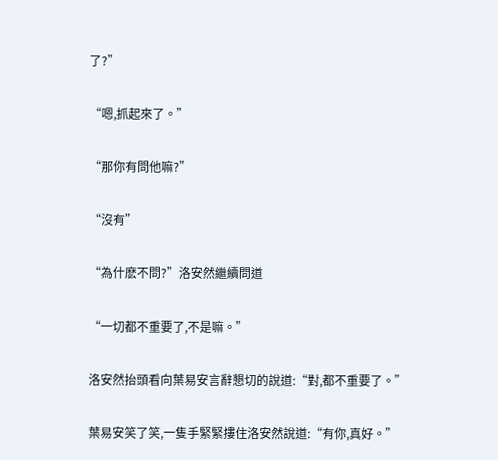了?”

“嗯,抓起來了。”

“那你有問他嘛?”

“沒有”

“為什麽不問?”洛安然繼續問道

“一切都不重要了,不是嘛。”

洛安然抬頭看向葉易安言辭懇切的說道:“對,都不重要了。”

葉易安笑了笑,一隻手緊緊摟住洛安然說道:“有你,真好。”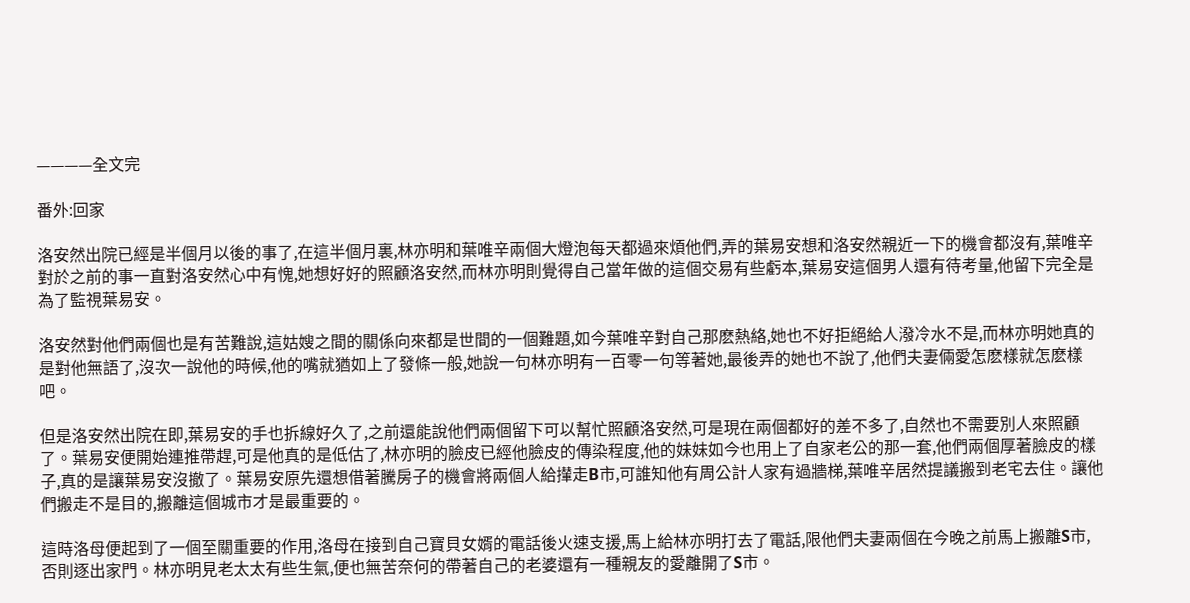————全文完

番外:回家

洛安然出院已經是半個月以後的事了,在這半個月裏,林亦明和葉唯辛兩個大燈泡每天都過來煩他們,弄的葉易安想和洛安然親近一下的機會都沒有,葉唯辛對於之前的事一直對洛安然心中有愧,她想好好的照顧洛安然,而林亦明則覺得自己當年做的這個交易有些虧本,葉易安這個男人還有待考量,他留下完全是為了監視葉易安。

洛安然對他們兩個也是有苦難說,這姑嫂之間的關係向來都是世間的一個難題,如今葉唯辛對自己那麽熱絡,她也不好拒絕給人潑冷水不是,而林亦明她真的是對他無語了,沒次一說他的時候,他的嘴就猶如上了發條一般,她說一句林亦明有一百零一句等著她,最後弄的她也不說了,他們夫妻倆愛怎麽樣就怎麽樣吧。

但是洛安然出院在即,葉易安的手也拆線好久了,之前還能說他們兩個留下可以幫忙照顧洛安然,可是現在兩個都好的差不多了,自然也不需要別人來照顧了。葉易安便開始連推帶趕,可是他真的是低估了,林亦明的臉皮已經他臉皮的傳染程度,他的妹妹如今也用上了自家老公的那一套,他們兩個厚著臉皮的樣子,真的是讓葉易安沒撤了。葉易安原先還想借著騰房子的機會將兩個人給攆走B市,可誰知他有周公計人家有過牆梯,葉唯辛居然提議搬到老宅去住。讓他們搬走不是目的,搬離這個城市才是最重要的。

這時洛母便起到了一個至關重要的作用,洛母在接到自己寶貝女婿的電話後火速支援,馬上給林亦明打去了電話,限他們夫妻兩個在今晚之前馬上搬離S市,否則逐出家門。林亦明見老太太有些生氣,便也無苦奈何的帶著自己的老婆還有一種親友的愛離開了S市。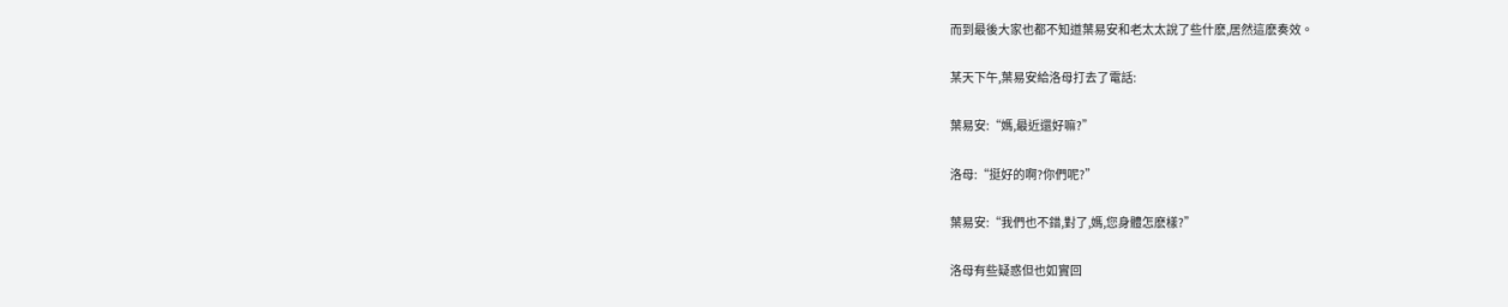而到最後大家也都不知道葉易安和老太太說了些什麽,居然這麽奏效。

某天下午,葉易安給洛母打去了電話:

葉易安:“媽,最近還好嘛?”

洛母:“挺好的啊?你們呢?”

葉易安:“我們也不錯,對了,媽,您身體怎麽樣?”

洛母有些疑惑但也如實回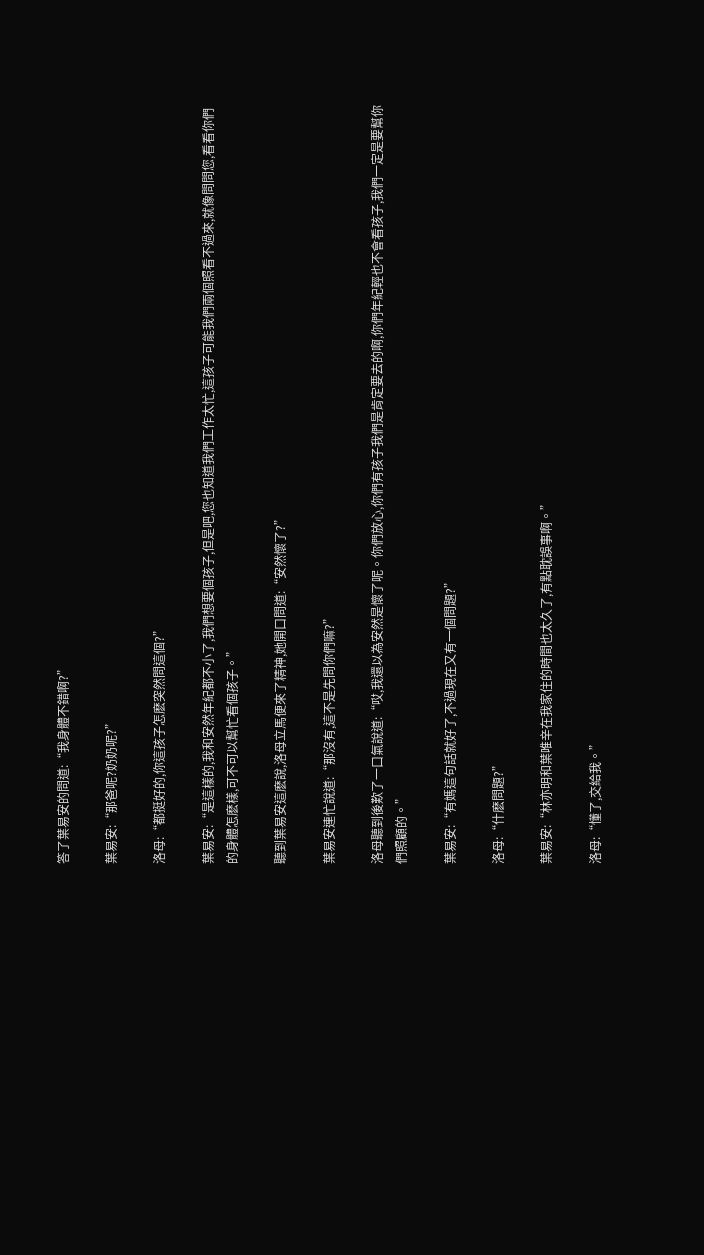答了葉易安的問道:“我身體不錯啊?”

葉易安:“那爸呢?奶奶呢?”

洛母:“都挺好的,你這孩子怎麽突然問這個?”

葉易安:“是這樣的,我和安然年紀都不小了,我們想要個孩子,但是吧,您也知道我們工作太忙,這孩子可能我們兩個照看不過來,就像問問您,看看你們的身體怎麽樣,可不可以幫忙看個孩子。”

聽到葉易安這麽說,洛母立馬便來了精神,她開口問道:“安然懷了?”

葉易安連忙說道:“那沒有,這不是先問你們嘛?”

洛母聽到後歎了一口氣說道:“哎,我還以為安然是懷了呢。你們放心,你們有孩子我們是肯定要去的啊,你們年紀輕也不會看孩子,我們一定是要幫你們照顧的。”

葉易安:“有媽這句話就好了,不過現在又有一個問題?”

洛母:“什麽問題?”

葉易安:“林亦明和葉唯辛在我家住的時間也太久了,有點耽誤事啊。”

洛母:“懂了,交給我。”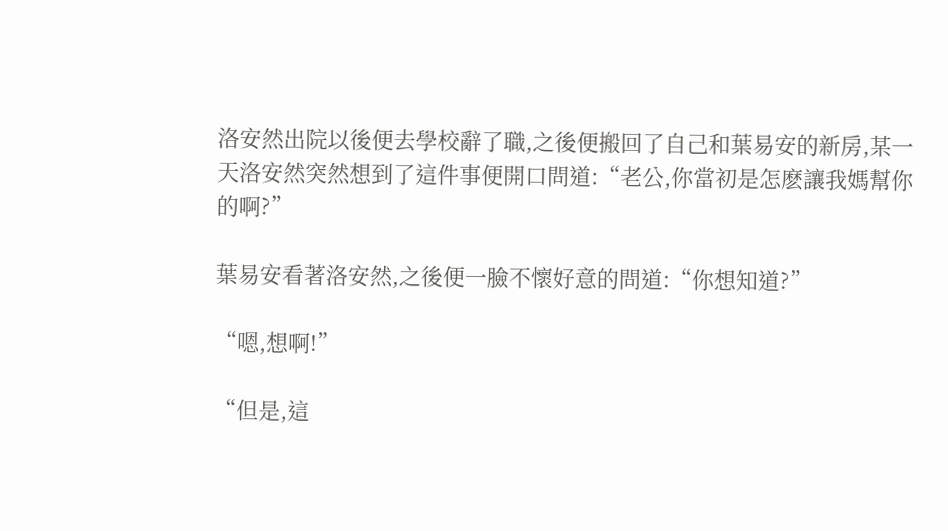洛安然出院以後便去學校辭了職,之後便搬回了自己和葉易安的新房,某一天洛安然突然想到了這件事便開口問道:“老公,你當初是怎麽讓我媽幫你的啊?”

葉易安看著洛安然,之後便一臉不懷好意的問道:“你想知道?”

“嗯,想啊!”

“但是,這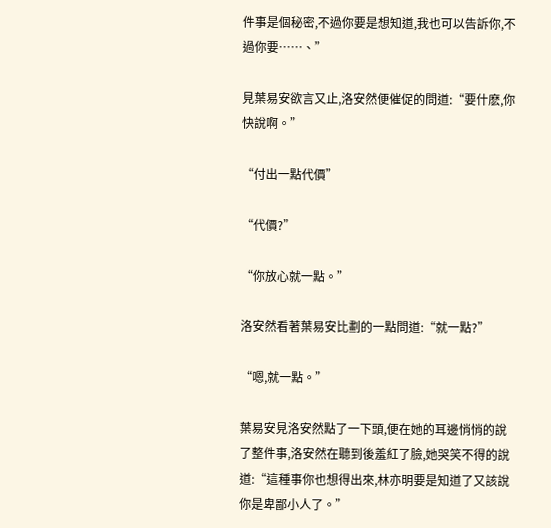件事是個秘密,不過你要是想知道,我也可以告訴你,不過你要……、”

見葉易安欲言又止,洛安然便催促的問道:“要什麽,你快說啊。”

“付出一點代價”

“代價?”

“你放心就一點。”

洛安然看著葉易安比劃的一點問道:“就一點?”

“嗯,就一點。”

葉易安見洛安然點了一下頭,便在她的耳邊悄悄的說了整件事,洛安然在聽到後羞紅了臉,她哭笑不得的說道:“這種事你也想得出來,林亦明要是知道了又該說你是卑鄙小人了。”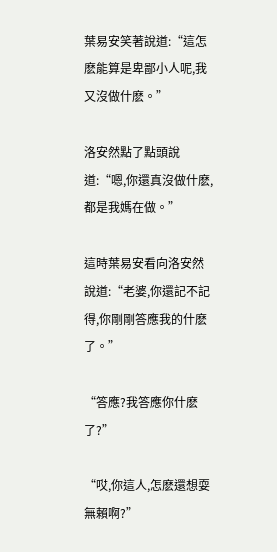葉易安笑著說道:“這怎麽能算是卑鄙小人呢,我又沒做什麽。”

洛安然點了點頭說道:“嗯,你還真沒做什麽,都是我媽在做。”

這時葉易安看向洛安然說道:“老婆,你還記不記得,你剛剛答應我的什麽了。”

“答應?我答應你什麽了?”

“哎,你這人,怎麽還想耍無賴啊?”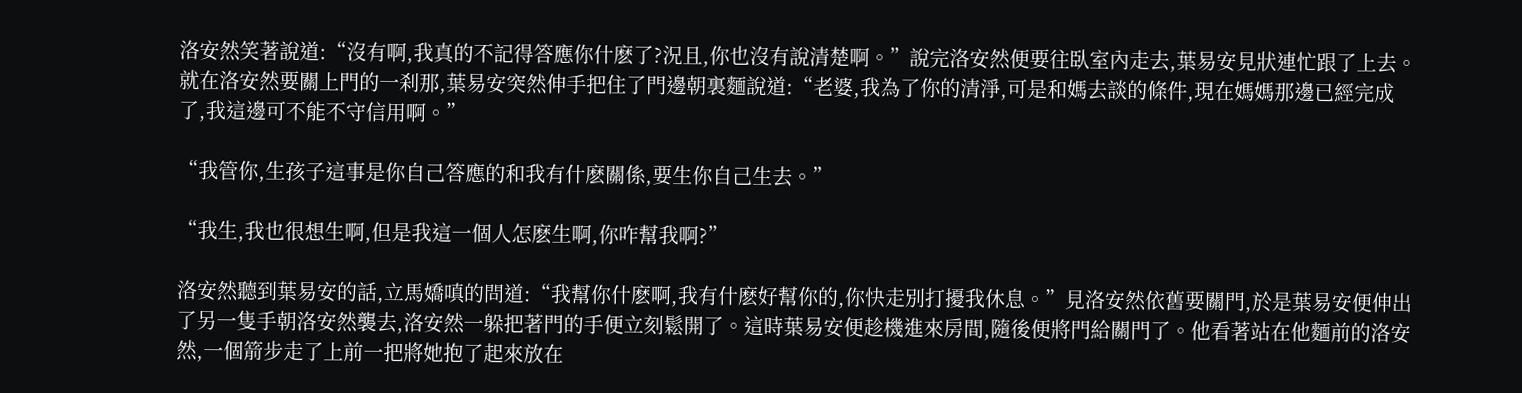洛安然笑著說道:“沒有啊,我真的不記得答應你什麽了?況且,你也沒有說清楚啊。”說完洛安然便要往臥室內走去,葉易安見狀連忙跟了上去。就在洛安然要關上門的一刹那,葉易安突然伸手把住了門邊朝裏麵說道:“老婆,我為了你的清淨,可是和媽去談的條件,現在媽媽那邊已經完成了,我這邊可不能不守信用啊。”

“我管你,生孩子這事是你自己答應的和我有什麽關係,要生你自己生去。”

“我生,我也很想生啊,但是我這一個人怎麽生啊,你咋幫我啊?”

洛安然聽到葉易安的話,立馬嬌嗔的問道:“我幫你什麽啊,我有什麽好幫你的,你快走別打擾我休息。”見洛安然依舊要關門,於是葉易安便伸出了另一隻手朝洛安然襲去,洛安然一躲把著門的手便立刻鬆開了。這時葉易安便趁機進來房間,隨後便將門給關門了。他看著站在他麵前的洛安然,一個箭步走了上前一把將她抱了起來放在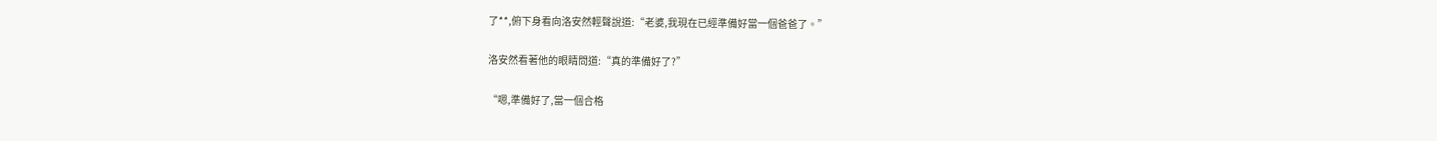了**,俯下身看向洛安然輕聲說道:“老婆,我現在已經準備好當一個爸爸了。”

洛安然看著他的眼睛問道:“真的準備好了?”

“嗯,準備好了,當一個合格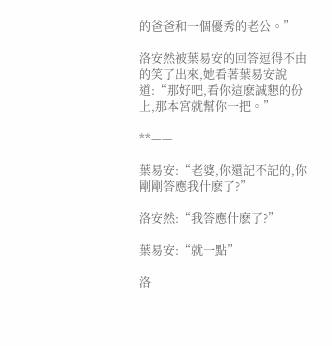的爸爸和一個優秀的老公。”

洛安然被葉易安的回答逗得不由的笑了出來,她看著葉易安說道:“那好吧,看你這麽誠懇的份上,那本宮就幫你一把。”

**——

葉易安:“老婆,你還記不記的,你剛剛答應我什麽了?”

洛安然:“我答應什麽了?”

葉易安:“就一點”

洛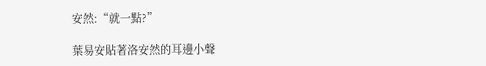安然:“就一點?”

葉易安貼著洛安然的耳邊小聲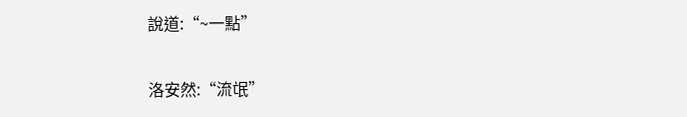說道:“~一點”

洛安然:“流氓”